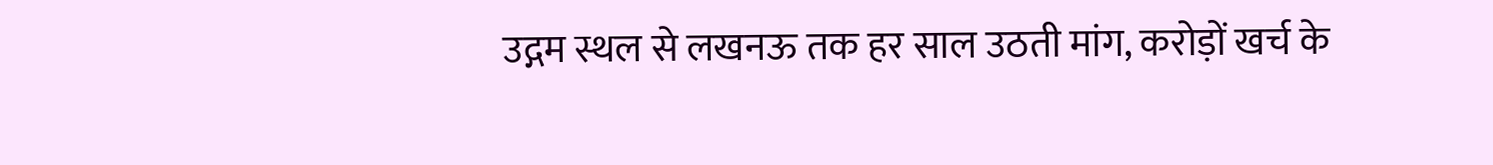उद्गम स्थल से लखनऊ तक हर साल उठती मांग, करोड़ों खर्च के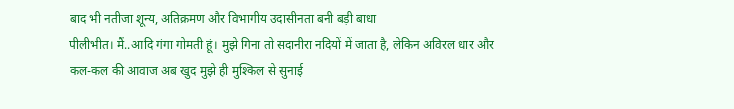बाद भी नतीजा शून्य, अतिक्रमण और विभागीय उदासीनता बनी बड़ी बाधा
पीलीभीत। मैं..आदि गंगा गोमती हूं। मुझे गिना तो सदानीरा नदियों में जाता है, लेकिन अविरल धार और कल-कल की आवाज अब खुद मुझे ही मुश्किल से सुनाई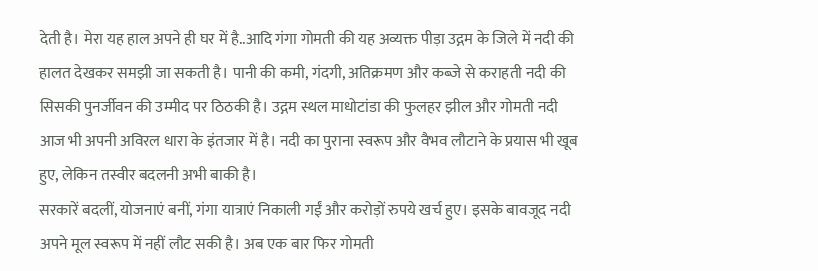देती है। मेरा यह हाल अपने ही घर में है..आदि गंगा गोमती की यह अव्यक्त पीड़ा उद्गम के जिले में नदी की हालत देखकर समझी जा सकती है। पानी की कमी, गंदगी, अतिक्रमण और कब्जे से कराहती नदी की सिसकी पुनर्जीवन की उम्मीद पर ठिठकी है। उद्गम स्थल माधोटांडा की फुलहर झील और गोमती नदी आज भी अपनी अविरल धारा के इंतजार में है। नदी का पुराना स्वरूप और वैभव लौटाने के प्रयास भी खूब हुए, लेकिन तस्वीर बदलनी अभी बाकी है।
सरकारें बदलीं, योजनाएं बनीं, गंगा यात्राएं निकाली गईं और करोड़ों रुपये खर्च हुए। इसके बावजूद नदी अपने मूल स्वरूप में नहीं लौट सकी है। अब एक बार फिर गोमती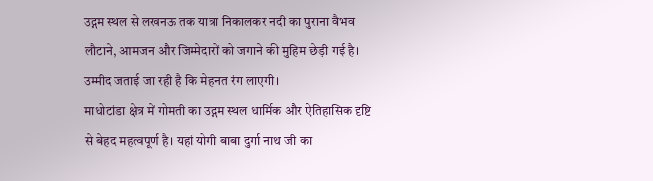उद्गम स्थल से लखनऊ तक यात्रा निकालकर नदी का पुराना वैभव लौटाने, आमजन और जिम्मेदारों को जगाने की मुहिम छेड़ी गई है। उम्मीद जताई जा रही है कि मेहनत रंग लाएगी।
माधोटांडा क्षेत्र में गोमती का उद्गम स्थल धार्मिक और ऐतिहासिक दृष्टि से बेहद महत्वपूर्ण है। यहां योगी बाबा दुर्गा नाथ जी का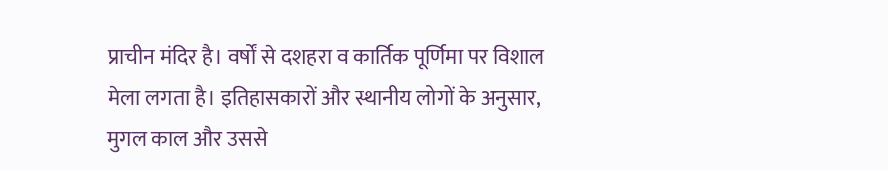प्राचीन मंदिर है। वर्षों से दशहरा व कार्तिक पूर्णिमा पर विशाल मेला लगता है। इतिहासकारों और स्थानीय लोगों के अनुसार, मुगल काल और उससे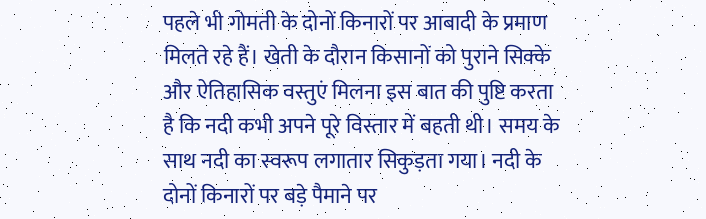पहले भी गोमती के दोनों किनारों पर आबादी के प्रमाण मिलते रहे हैं। खेती के दौरान किसानों को पुराने सिक्के और ऐतिहासिक वस्तुएं मिलना इस बात की पुष्टि करता है कि नदी कभी अपने पूरे विस्तार में बहती थी। समय के साथ नदी का स्वरूप लगातार सिकुड़ता गया। नदी के दोनों किनारों पर बड़े पैमाने पर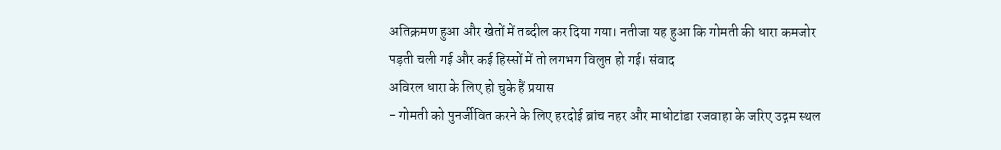अतिक्रमण हुआ और खेतों में तब्दील कर दिया गया। नतीजा यह हुआ कि गोमती की धारा कमजोर पड़ती चली गई और कई हिस्सों में तो लगभग विलुप्त हो गई। संवाद
अविरल धारा के लिए हो चुके हैं प्रयास
- गोमती को पुनर्जीवित करने के लिए हरदोई ब्रांच नहर और माधोटांडा रजवाहा के जरिए उद्गम स्थल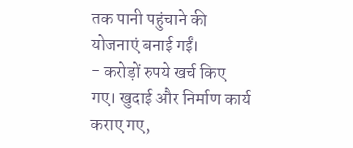तक पानी पहुंचाने की योजनाएं बनाई गईं।
- करोड़ों रुपये खर्च किए गए। खुदाई और निर्माण कार्य कराए गए,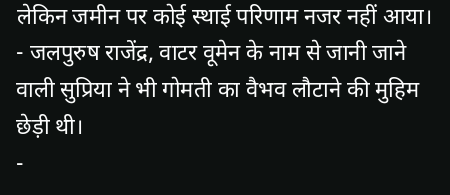लेकिन जमीन पर कोई स्थाई परिणाम नजर नहीं आया।
- जलपुरुष राजेंद्र, वाटर वूमेन के नाम से जानी जाने वाली सुप्रिया ने भी गोमती का वैभव लौटाने की मुहिम छेड़ी थी।
-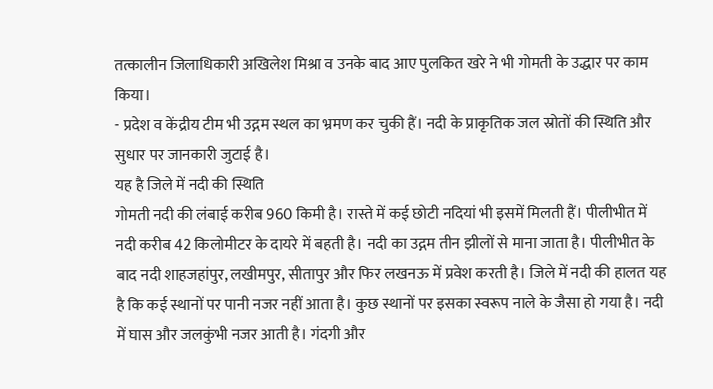तत्कालीन जिलाधिकारी अखिलेश मिश्रा व उनके बाद आए पुलकित खरे ने भी गोमती के उद्धार पर काम किया।
- प्रदेश व केंद्रीय टीम भी उद्गम स्थल का भ्रमण कर चुकी हैं। नदी के प्राकृतिक जल स्रोतों की स्थिति और सुधार पर जानकारी जुटाई है।
यह है जिले में नदी की स्थिति
गोमती नदी की लंबाई करीब 960 किमी है। रास्ते में कई छोटी नदियां भी इसमें मिलती हैं। पीलीभीत में नदी करीब 42 किलोमीटर के दायरे में बहती है। नदी का उद्गम तीन झीलों से माना जाता है। पीलीभीत के बाद नदी शाहजहांपुर, लखीमपुर, सीतापुर और फिर लखनऊ में प्रवेश करती है। जिले में नदी की हालत यह है कि कई स्थानों पर पानी नजर नहीं आता है। कुछ स्थानों पर इसका स्वरूप नाले के जैसा हो गया है। नदी में घास और जलकुंभी नजर आती है। गंदगी और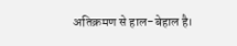अतिक्रमण से हाल-बेहाल है।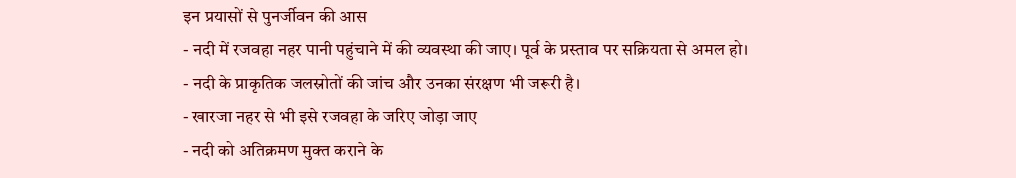इन प्रयासों से पुनर्जीवन की आस
- नदी में रजवहा नहर पानी पहुंचाने में की व्यवस्था की जाए। पूर्व के प्रस्ताव पर सक्रियता से अमल हो।
- नदी के प्राकृतिक जलस्रोतों की जांच और उनका संरक्षण भी जरूरी है।
- खारजा नहर से भी इसे रजवहा के जरिए जोड़ा जाए
- नदी को अतिक्रमण मुक्त कराने के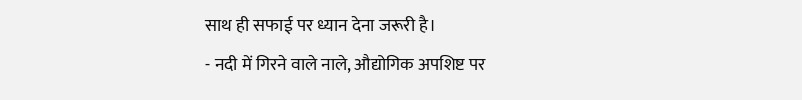साथ ही सफाई पर ध्यान देना जरूरी है।
- नदी में गिरने वाले नाले, औद्योगिक अपशिष्ट पर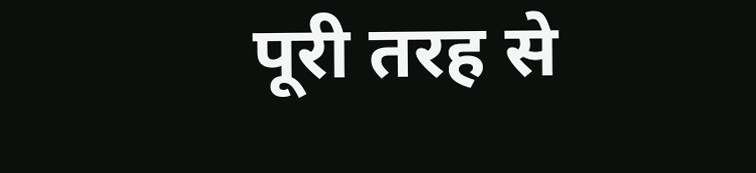पूरी तरह से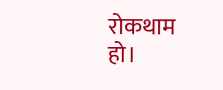रोकथाम हो।